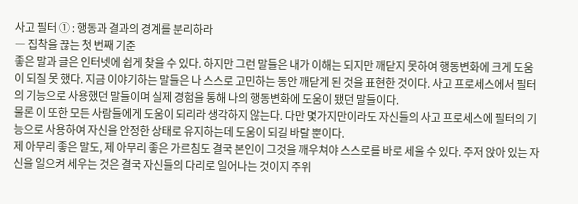사고 필터 ① : 행동과 결과의 경계를 분리하라
― 집착을 끊는 첫 번째 기준
좋은 말과 글은 인터넷에 쉽게 찾을 수 있다. 하지만 그런 말들은 내가 이해는 되지만 깨닫지 못하여 행동변화에 크게 도움이 되질 못 했다. 지금 이야기하는 말들은 나 스스로 고민하는 동안 깨닫게 된 것을 표현한 것이다. 사고 프로세스에서 필터의 기능으로 사용했던 말들이며 실제 경험을 통해 나의 행동변화에 도움이 됐던 말들이다.
물론 이 또한 모든 사람들에게 도움이 되리라 생각하지 않는다. 다만 몇가지만이라도 자신들의 사고 프로세스에 필터의 기능으로 사용하여 자신을 안정한 상태로 유지하는데 도움이 되길 바랄 뿐이다.
제 아무리 좋은 말도, 제 아무리 좋은 가르침도 결국 본인이 그것을 깨우쳐야 스스로를 바로 세울 수 있다. 주저 앉아 있는 자신을 일으켜 세우는 것은 결국 자신들의 다리로 일어나는 것이지 주위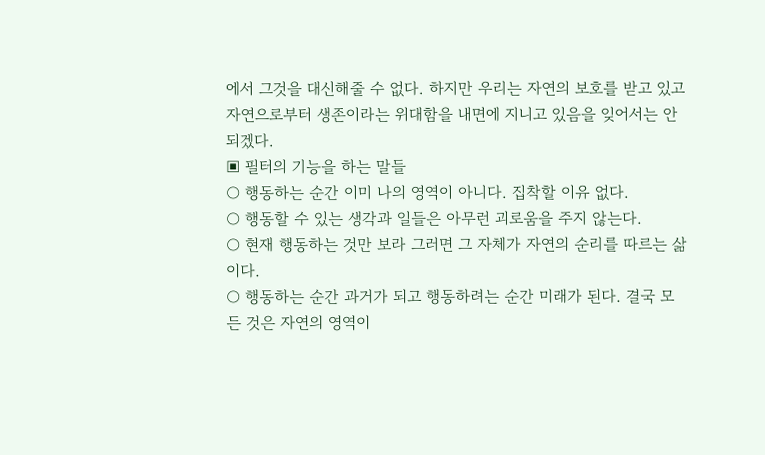에서 그것을 대신해줄 수 없다. 하지만 우리는 자연의 보호를 받고 있고 자연으로부터 생존이라는 위대함을 내면에 지니고 있음을 잊어서는 안되겠다.
▣ 필터의 기능을 하는 말들
○ 행동하는 순간 이미 나의 영역이 아니다. 집착할 이유 없다.
○ 행동할 수 있는 생각과 일들은 아무런 괴로움을 주지 않는다.
○ 현재 행동하는 것만 보라 그러면 그 자체가 자연의 순리를 따르는 삶이다.
○ 행동하는 순간 과거가 되고 행동하려는 순간 미래가 된다. 결국 모든 것은 자연의 영역이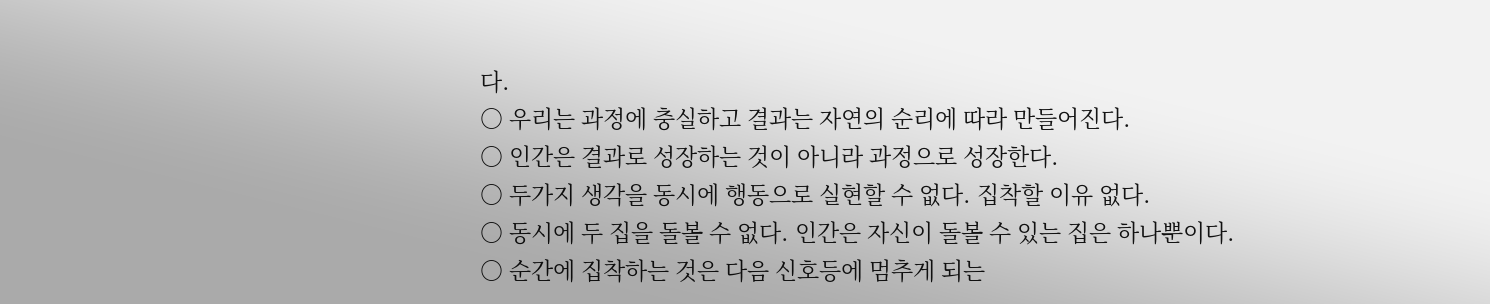다.
○ 우리는 과정에 충실하고 결과는 자연의 순리에 따라 만들어진다.
○ 인간은 결과로 성장하는 것이 아니라 과정으로 성장한다.
○ 두가지 생각을 동시에 행동으로 실현할 수 없다. 집착할 이유 없다.
○ 동시에 두 집을 돌볼 수 없다. 인간은 자신이 돌볼 수 있는 집은 하나뿐이다.
○ 순간에 집착하는 것은 다음 신호등에 멈추게 되는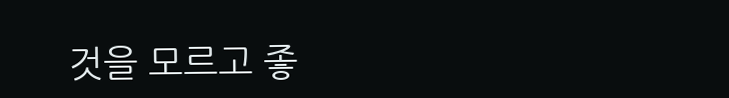것을 모르고 좋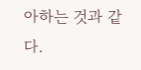아하는 것과 같다.